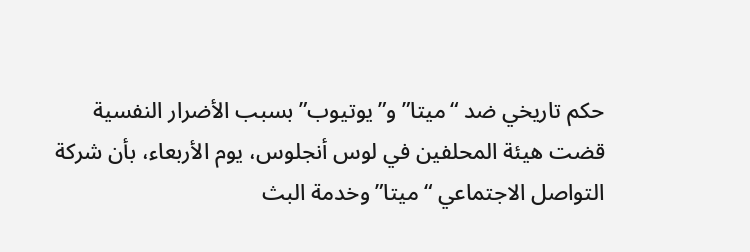حكم تاريخي ضد “ميتا” و”يوتيوب” بسبب الأضرار النفسية
قضت هيئة المحلفين في لوس أنجلوس، يوم الأربعاء، بأن شركة التواصل الاجتماعي “ميتا” وخدمة البث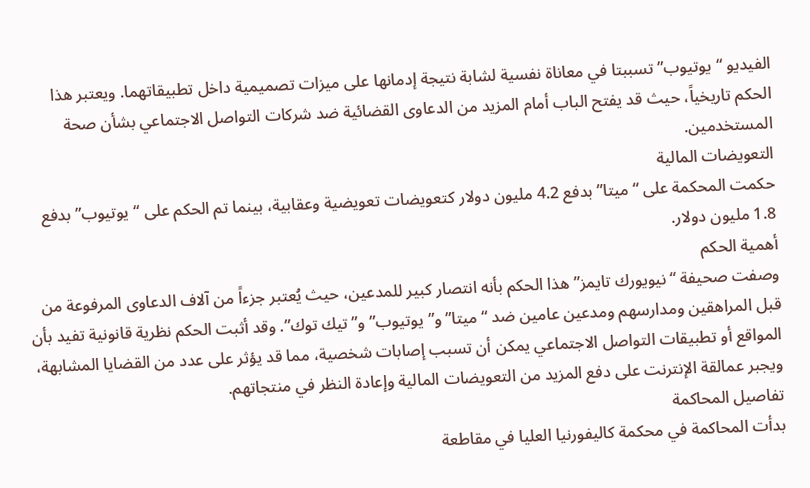الفيديو “يوتيوب” تسببتا في معاناة نفسية لشابة نتيجة إدمانها على ميزات تصميمية داخل تطبيقاتهما. ويعتبر هذا الحكم تاريخياً، حيث قد يفتح الباب أمام المزيد من الدعاوى القضائية ضد شركات التواصل الاجتماعي بشأن صحة المستخدمين.
التعويضات المالية
حكمت المحكمة على “ميتا” بدفع 4.2 مليون دولار كتعويضات تعويضية وعقابية، بينما تم الحكم على “يوتيوب” بدفع 1.8 مليون دولار.
أهمية الحكم
وصفت صحيفة “نيويورك تايمز” هذا الحكم بأنه انتصار كبير للمدعين، حيث يُعتبر جزءاً من آلاف الدعاوى المرفوعة من قبل المراهقين ومدارسهم ومدعين عامين ضد “ميتا” و”يوتيوب” و”تيك توك”. وقد أثبت الحكم نظرية قانونية تفيد بأن المواقع أو تطبيقات التواصل الاجتماعي يمكن أن تسبب إصابات شخصية، مما قد يؤثر على عدد من القضايا المشابهة، ويجبر عمالقة الإنترنت على دفع المزيد من التعويضات المالية وإعادة النظر في منتجاتهم.
تفاصيل المحاكمة
بدأت المحاكمة في محكمة كاليفورنيا العليا في مقاطعة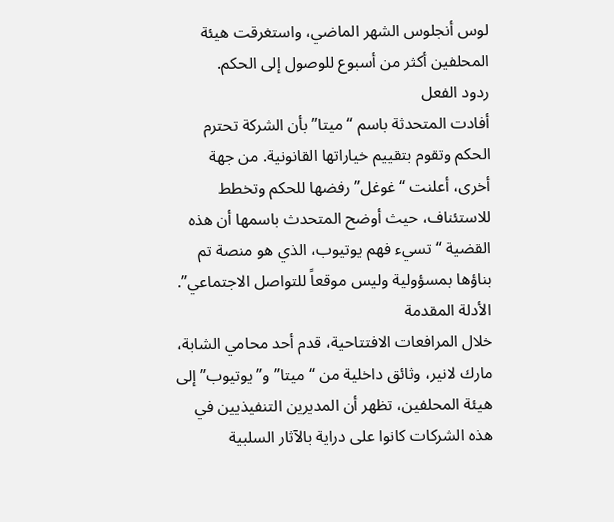لوس أنجلوس الشهر الماضي، واستغرقت هيئة المحلفين أكثر من أسبوع للوصول إلى الحكم.
ردود الفعل
أفادت المتحدثة باسم “ميتا” بأن الشركة تحترم الحكم وتقوم بتقييم خياراتها القانونية. من جهة أخرى، أعلنت “غوغل” رفضها للحكم وتخطط للاستئناف، حيث أوضح المتحدث باسمها أن هذه القضية “تسيء فهم يوتيوب، الذي هو منصة تم بناؤها بمسؤولية وليس موقعاً للتواصل الاجتماعي”.
الأدلة المقدمة
خلال المرافعات الافتتاحية، قدم أحد محامي الشابة، مارك لانير، وثائق داخلية من “ميتا” و”يوتيوب” إلى هيئة المحلفين، تظهر أن المديرين التنفيذيين في هذه الشركات كانوا على دراية بالآثار السلبية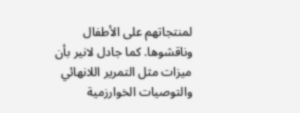لمنتجاتهم على الأطفال وناقشوها. كما جادل لانير بأن ميزات مثل التمرير اللانهائي والتوصيات الخوارزمية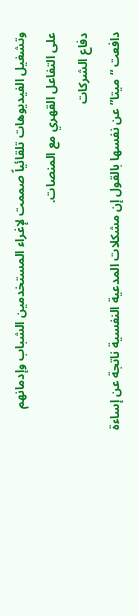وتشغيل الفيديوهات تلقائياً صممت لإغراء المستخدمين الشباب وإدمانهم على التفاعل القهري مع المنصات.
دفاع الشركات
دافعت “ميتا” عن نفسها بالقول إن مشكلات المدعية النفسية ناتجة عن إساءة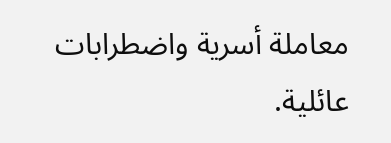معاملة أسرية واضطرابات عائلية.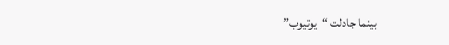بينما جادلت “يوتيوب”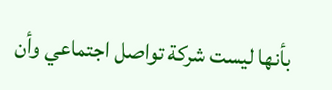بأنها ليست شركة تواصل اجتماعي وأن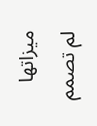ميزاتها لم تصمم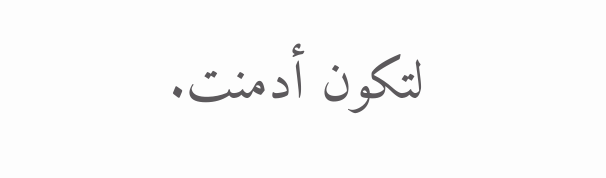لتكون أدمنت.